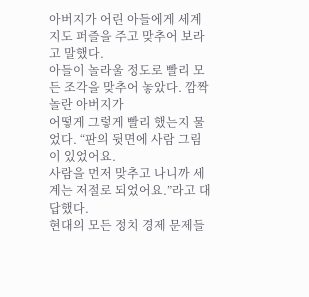아버지가 어린 아들에게 세계 지도 퍼즐을 주고 맞추어 보라고 말했다.
아들이 놀라울 정도로 빨리 모든 조각을 맞추어 놓았다. 깜짝 놀란 아버지가
어떻게 그렇게 빨리 했는지 물었다. “판의 뒷면에 사람 그림이 있었어요.
사람을 먼저 맞추고 나니까 세계는 저절로 되었어요.”라고 대답했다.
현대의 모든 정치 경제 문제들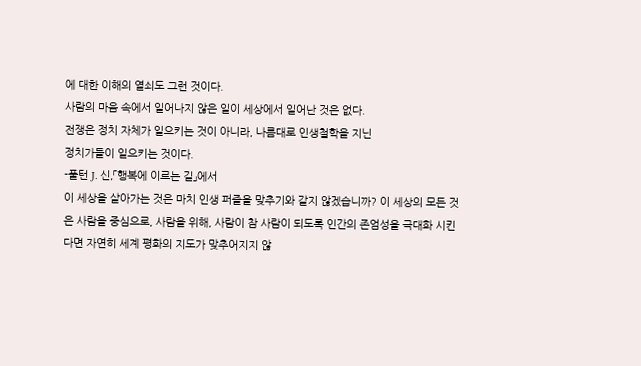에 대한 이해의 열쇠도 그런 것이다.
사람의 마음 속에서 일어나지 않은 일이 세상에서 일어난 것은 없다.
전쟁은 정치 자체가 일으키는 것이 아니라, 나름대로 인생철학을 지닌
정치가들이 일으키는 것이다.
-풀턴 J. 신,「행복에 이르는 길」에서
이 세상을 살아가는 것은 마치 인생 퍼즐을 맞추기와 같지 않겠습니까? 이 세상의 모든 것은 사람을 중심으로, 사람을 위해, 사람이 참 사람이 되도록 인간의 존엄성을 극대화 시킨다면 자연히 세계 평화의 지도가 맞추어지지 않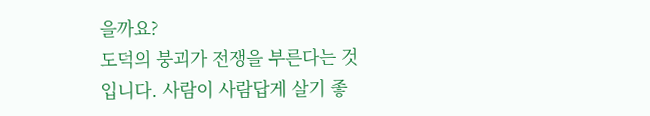을까요?
도덕의 붕괴가 전쟁을 부른다는 것입니다. 사람이 사람답게 살기 좋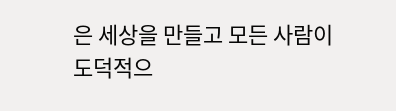은 세상을 만들고 모든 사람이 도덕적으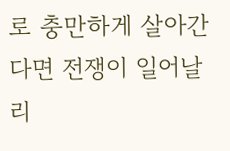로 충만하게 살아간다면 전쟁이 일어날 리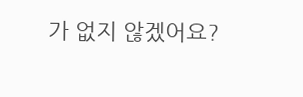가 없지 않겠어요?